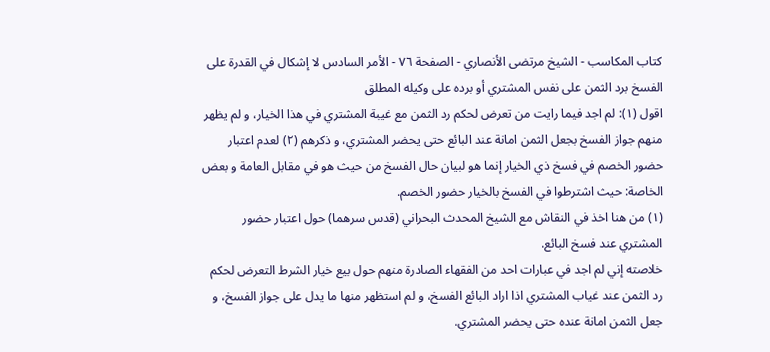كتاب المكاسب - الشيخ مرتضى الأنصاري - الصفحة ٧٦ - الأمر السادس لا إشكال في القدرة على الفسخ برد الثمن على نفس المشتري أو برده على وكيله المطلق
اقول (١): لم اجد فيما رايت من تعرض لحكم رد الثمن مع غيبة المشتري في هذا الخيار، و لم يظهر منهم جواز الفسخ بجعل الثمن امانة عند البائع حتى يحضر المشتري، و ذكرهم (٢) لعدم اعتبار حضور الخصم في فسخ ذي الخيار إنما هو لبيان حال الفسخ من حيث هو في مقابل العامة و بعض الخاصة: حيث اشترطوا في الفسخ بالخيار حضور الخصم.
(١) من هنا اخذ في النقاش مع الشيخ المحدث البحراني (قدس سرهما) حول اعتبار حضور المشتري عند فسخ البائع.
خلاصته إني لم اجد في عبارات احد من الفقهاء الصادرة منهم حول بيع خيار الشرط التعرض لحكم رد الثمن عند غياب المشتري اذا اراد البائع الفسخ، و لم استظهر منها ما يدل على جواز الفسخ، و جعل الثمن امانة عنده حتى يحضر المشتري.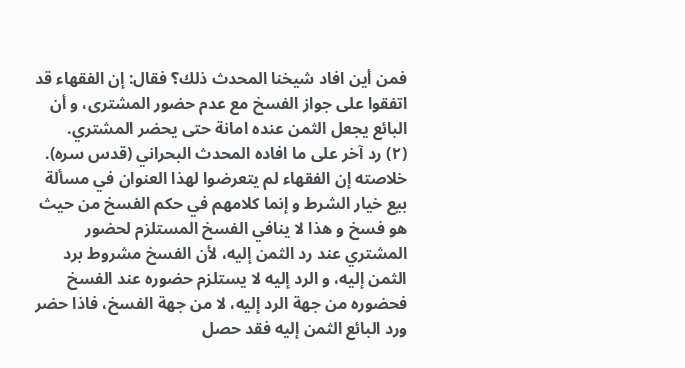فمن أين افاد شيخنا المحدث ذلك؟ فقال: إن الفقهاء قد اتفقوا على جواز الفسخ مع عدم حضور المشترى، و أن البائع يجعل الثمن عنده امانة حتى يحضر المشتري.
(٢) رد آخر على ما افاده المحدث البحراني (قدس سره).
خلاصته إن الفقهاء لم يتعرضوا لهذا العنوان في مسألة بيع خيار الشرط و إنما كلامهم في حكم الفسخ من حيث هو فسخ و هذا لا ينافي الفسخ المستلزم لحضور المشتري عند رد الثمن إليه، لأن الفسخ مشروط برد الثمن إليه، و الرد إليه لا يستلزم حضوره عند الفسخ فحضوره من جهة الرد إليه، لا من جهة الفسخ، فاذا حضر ورد البائع الثمن إليه فقد حصل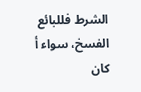الشرط فللبائع الفسخ، سواء أ كان